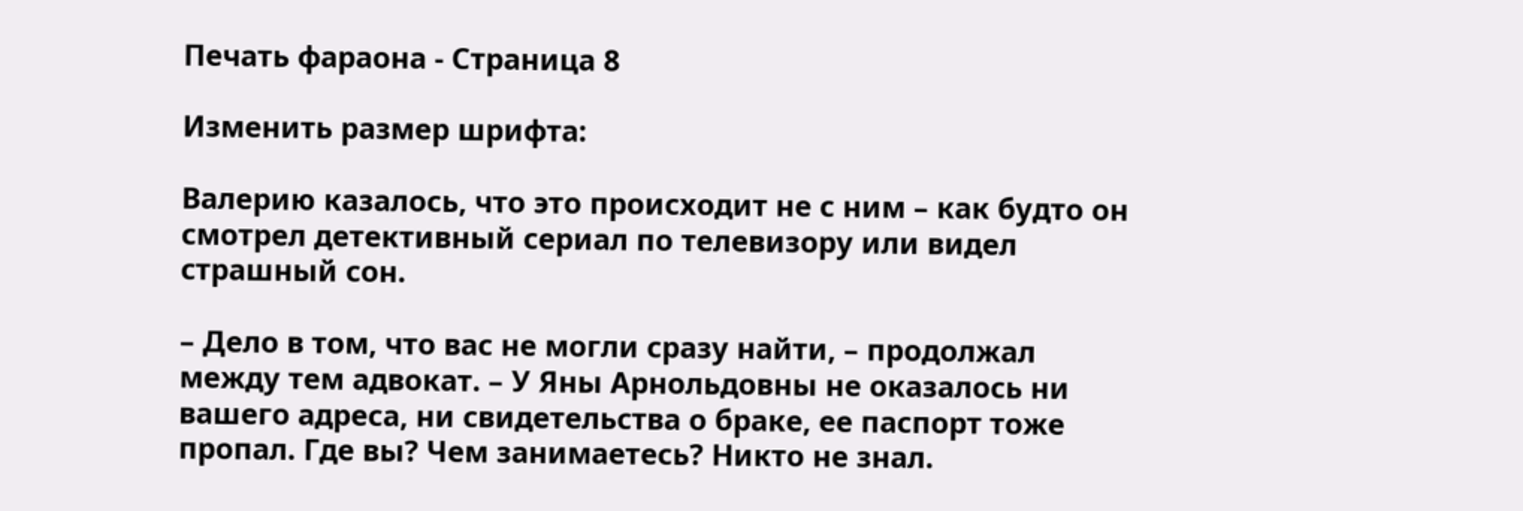Печать фараона - Страница 8

Изменить размер шрифта:

Валерию казалось, что это происходит не с ним – как будто он смотрел детективный сериал по телевизору или видел страшный сон.

– Дело в том, что вас не могли сразу найти, – продолжал между тем адвокат. – У Яны Арнольдовны не оказалось ни вашего адреса, ни свидетельства о браке, ее паспорт тоже пропал. Где вы? Чем занимаетесь? Никто не знал.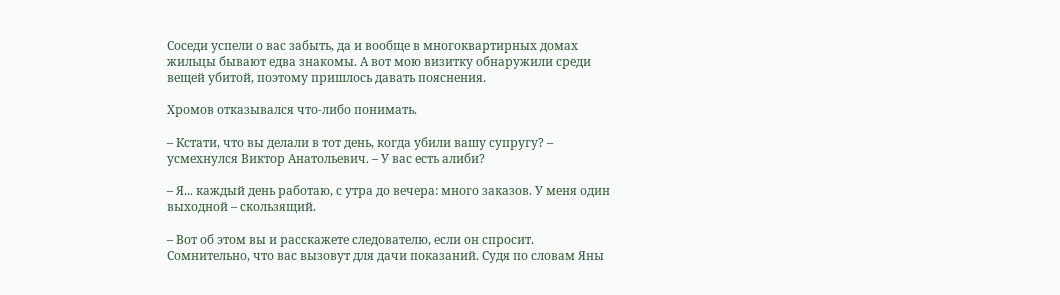Соседи успели о вас забыть, да и вообще в многоквартирных домах жильцы бывают едва знакомы. А вот мою визитку обнаружили среди вещей убитой, поэтому пришлось давать пояснения.

Хромов отказывался что-либо понимать.

– Кстати, что вы делали в тот день, когда убили вашу супругу? – усмехнулся Виктор Анатольевич. – У вас есть алиби?

– Я... каждый день работаю, с утра до вечера: много заказов. У меня один выходной – скользящий.

– Вот об этом вы и расскажете следователю, если он спросит. Сомнительно, что вас вызовут для дачи показаний. Судя по словам Яны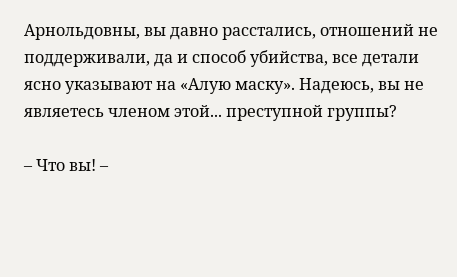Арнольдовны, вы давно расстались, отношений не поддерживали, да и способ убийства, все детали ясно указывают на «Алую маску». Надеюсь, вы не являетесь членом этой... преступной группы?

– Что вы! –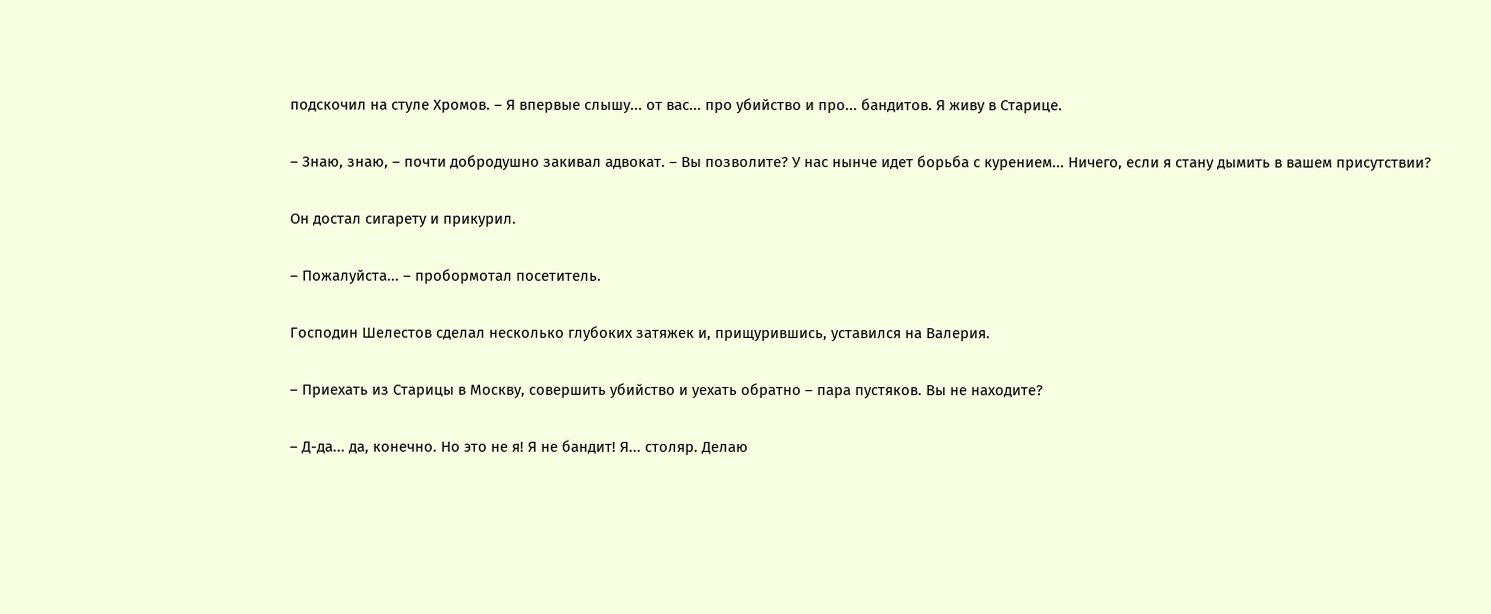подскочил на стуле Хромов. – Я впервые слышу... от вас... про убийство и про... бандитов. Я живу в Старице.

– Знаю, знаю, – почти добродушно закивал адвокат. – Вы позволите? У нас нынче идет борьба с курением... Ничего, если я стану дымить в вашем присутствии?

Он достал сигарету и прикурил.

– Пожалуйста... – пробормотал посетитель.

Господин Шелестов сделал несколько глубоких затяжек и, прищурившись, уставился на Валерия.

– Приехать из Старицы в Москву, совершить убийство и уехать обратно – пара пустяков. Вы не находите?

– Д-да... да, конечно. Но это не я! Я не бандит! Я... столяр. Делаю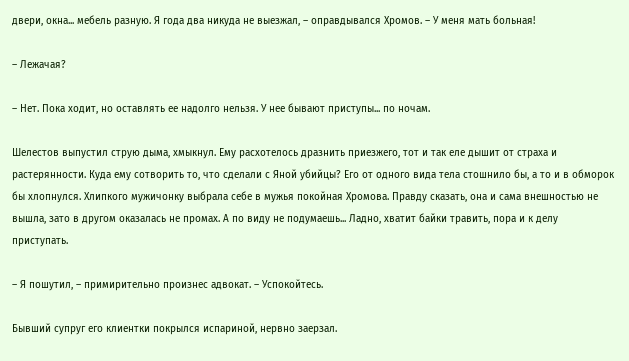двери, окна... мебель разную. Я года два никуда не выезжал, – оправдывался Хромов. – У меня мать больная!

– Лежачая?

– Нет. Пока ходит, но оставлять ее надолго нельзя. У нее бывают приступы... по ночам.

Шелестов выпустил струю дыма, хмыкнул. Ему расхотелось дразнить приезжего, тот и так еле дышит от страха и растерянности. Куда ему сотворить то, что сделали с Яной убийцы? Его от одного вида тела стошнило бы, а то и в обморок бы хлопнулся. Хлипкого мужичонку выбрала себе в мужья покойная Хромова. Правду сказать, она и сама внешностью не вышла, зато в другом оказалась не промах. А по виду не подумаешь... Ладно, хватит байки травить, пора и к делу приступать.

– Я пошутил, – примирительно произнес адвокат. – Успокойтесь.

Бывший супруг его клиентки покрылся испариной, нервно заерзал.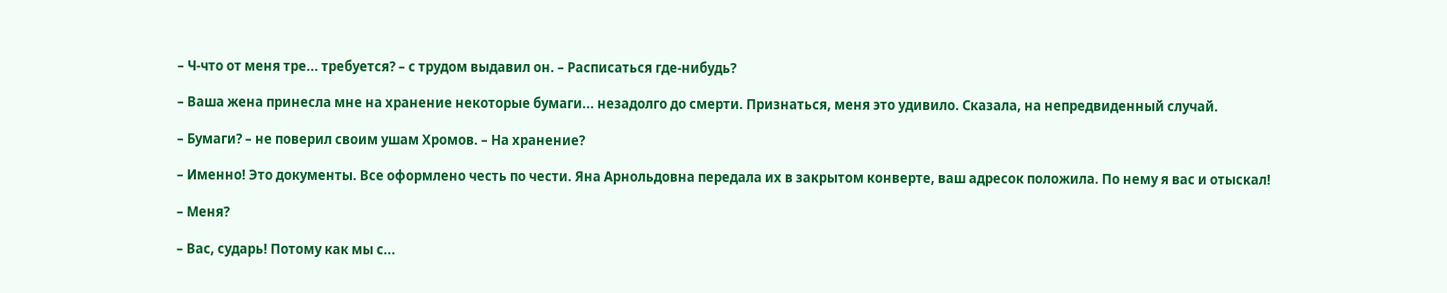– Ч-что от меня тре... требуется? – с трудом выдавил он. – Расписаться где-нибудь?

– Ваша жена принесла мне на хранение некоторые бумаги... незадолго до смерти. Признаться, меня это удивило. Сказала, на непредвиденный случай.

– Бумаги? – не поверил своим ушам Хромов. – На хранение?

– Именно! Это документы. Все оформлено честь по чести. Яна Арнольдовна передала их в закрытом конверте, ваш адресок положила. По нему я вас и отыскал!

– Меня?

– Вас, сударь! Потому как мы с...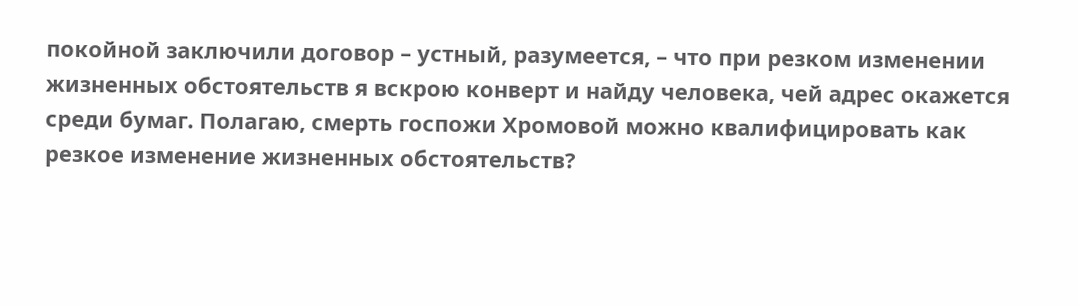покойной заключили договор – устный, разумеется, – что при резком изменении жизненных обстоятельств я вскрою конверт и найду человека, чей адрес окажется среди бумаг. Полагаю, смерть госпожи Хромовой можно квалифицировать как резкое изменение жизненных обстоятельств?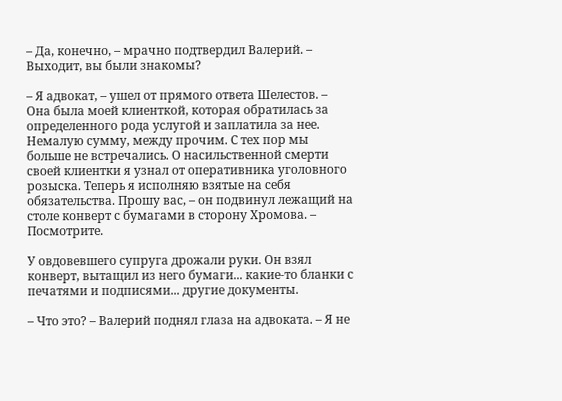– Да, конечно, – мрачно подтвердил Валерий. – Выходит, вы были знакомы?

– Я адвокат, – ушел от прямого ответа Шелестов. – Она была моей клиенткой, которая обратилась за определенного рода услугой и заплатила за нее. Немалую сумму, между прочим. С тех пор мы больше не встречались. О насильственной смерти своей клиентки я узнал от оперативника уголовного розыска. Теперь я исполняю взятые на себя обязательства. Прошу вас, – он подвинул лежащий на столе конверт с бумагами в сторону Хромова. – Посмотрите.

У овдовевшего супруга дрожали руки. Он взял конверт, вытащил из него бумаги... какие-то бланки с печатями и подписями... другие документы.

– Что это? – Валерий поднял глаза на адвоката. – Я не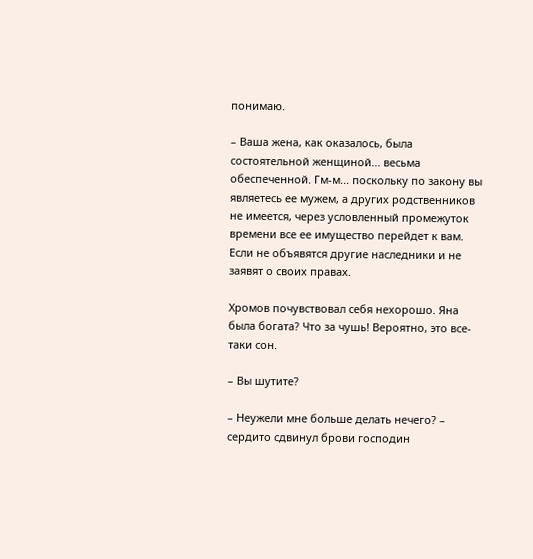понимаю.

– Ваша жена, как оказалось, была состоятельной женщиной... весьма обеспеченной. Гм-м... поскольку по закону вы являетесь ее мужем, а других родственников не имеется, через условленный промежуток времени все ее имущество перейдет к вам. Если не объявятся другие наследники и не заявят о своих правах.

Хромов почувствовал себя нехорошо. Яна была богата? Что за чушь! Вероятно, это все-таки сон.

– Вы шутите?

– Неужели мне больше делать нечего? – сердито сдвинул брови господин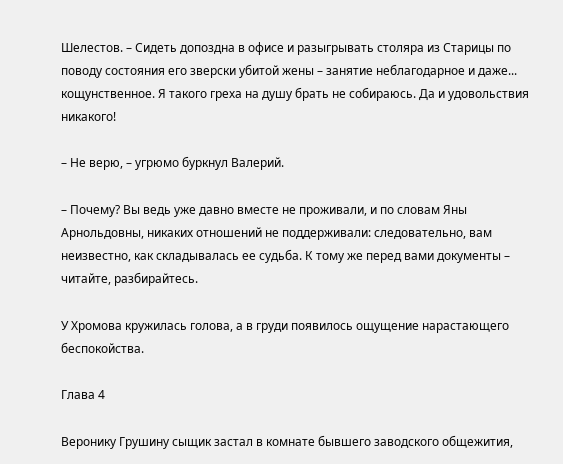Шелестов. – Сидеть допоздна в офисе и разыгрывать столяра из Старицы по поводу состояния его зверски убитой жены – занятие неблагодарное и даже... кощунственное. Я такого греха на душу брать не собираюсь. Да и удовольствия никакого!

– Не верю, – угрюмо буркнул Валерий.

– Почему? Вы ведь уже давно вместе не проживали, и по словам Яны Арнольдовны, никаких отношений не поддерживали: следовательно, вам неизвестно, как складывалась ее судьба. К тому же перед вами документы – читайте, разбирайтесь.

У Хромова кружилась голова, а в груди появилось ощущение нарастающего беспокойства.

Глава 4

Веронику Грушину сыщик застал в комнате бывшего заводского общежития,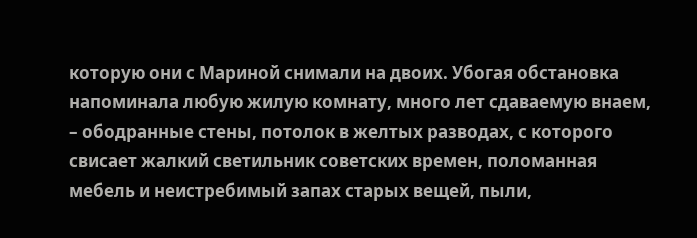которую они с Мариной снимали на двоих. Убогая обстановка напоминала любую жилую комнату, много лет сдаваемую внаем, – ободранные стены, потолок в желтых разводах, с которого свисает жалкий светильник советских времен, поломанная мебель и неистребимый запах старых вещей, пыли,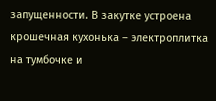запущенности. В закутке устроена крошечная кухонька – электроплитка на тумбочке и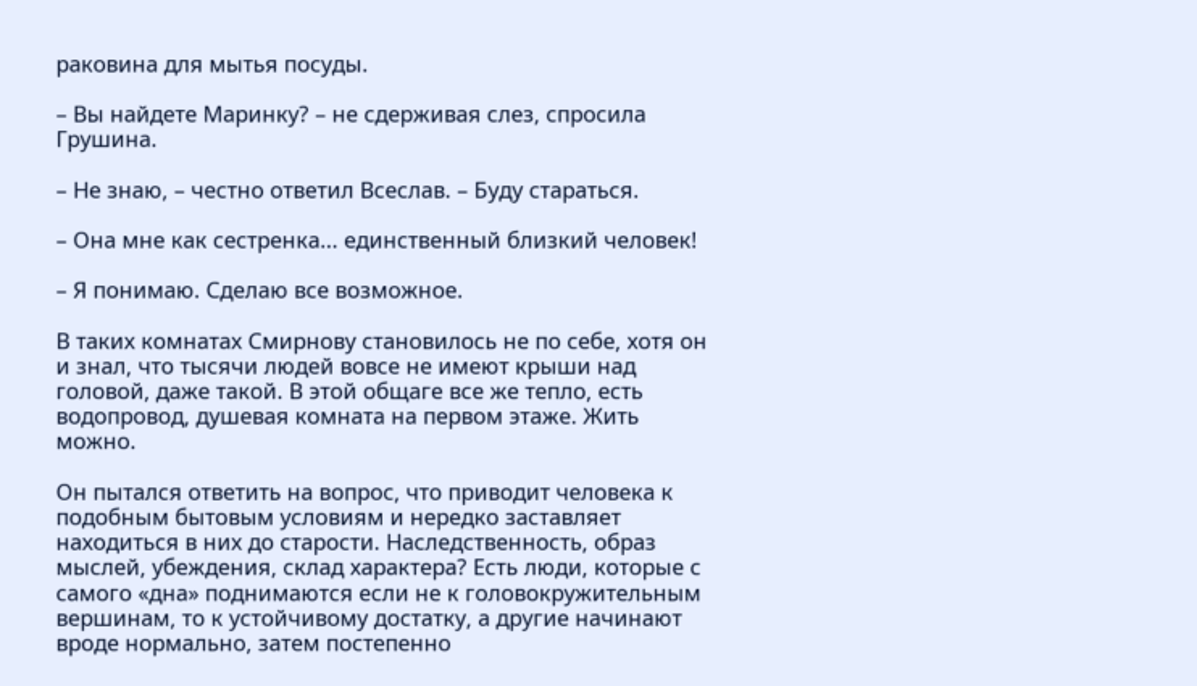раковина для мытья посуды.

– Вы найдете Маринку? – не сдерживая слез, спросила Грушина.

– Не знаю, – честно ответил Всеслав. – Буду стараться.

– Она мне как сестренка... единственный близкий человек!

– Я понимаю. Сделаю все возможное.

В таких комнатах Смирнову становилось не по себе, хотя он и знал, что тысячи людей вовсе не имеют крыши над головой, даже такой. В этой общаге все же тепло, есть водопровод, душевая комната на первом этаже. Жить можно.

Он пытался ответить на вопрос, что приводит человека к подобным бытовым условиям и нередко заставляет находиться в них до старости. Наследственность, образ мыслей, убеждения, склад характера? Есть люди, которые с самого «дна» поднимаются если не к головокружительным вершинам, то к устойчивому достатку, а другие начинают вроде нормально, затем постепенно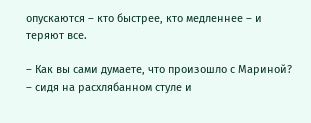опускаются – кто быстрее, кто медленнее – и теряют все.

– Как вы сами думаете, что произошло с Мариной? – сидя на расхлябанном стуле и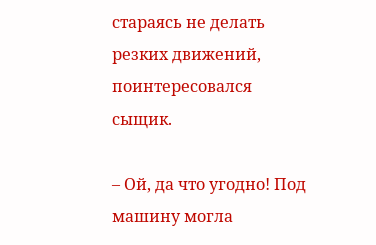стараясь не делать резких движений, поинтересовался сыщик.

– Ой, да что угодно! Под машину могла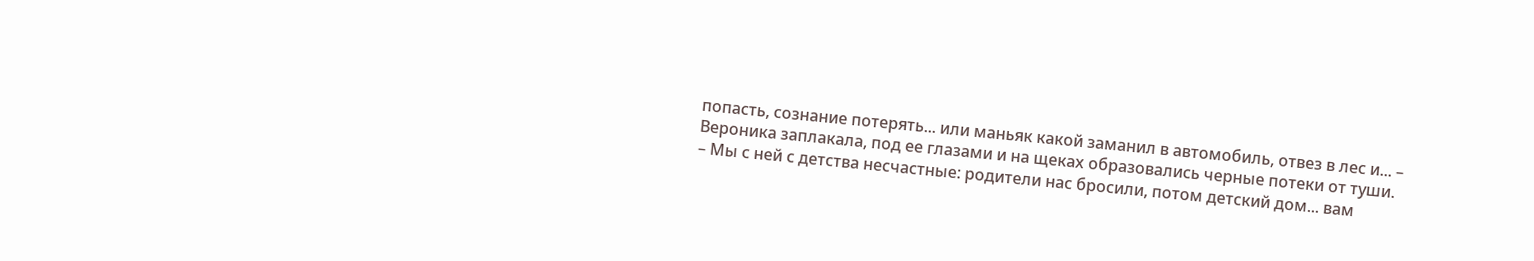попасть, сознание потерять... или маньяк какой заманил в автомобиль, отвез в лес и... – Вероника заплакала, под ее глазами и на щеках образовались черные потеки от туши. – Мы с ней с детства несчастные: родители нас бросили, потом детский дом... вам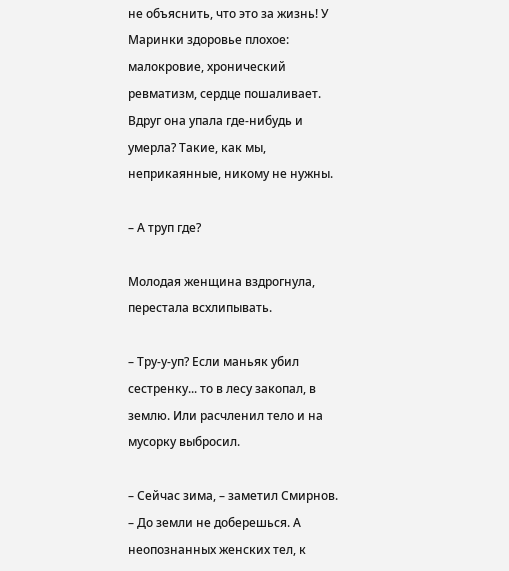не объяснить, что это за жизнь! У Маринки здоровье плохое: малокровие, хронический ревматизм, сердце пошаливает. Вдруг она упала где-нибудь и умерла? Такие, как мы, неприкаянные, никому не нужны.

– А труп где?

Молодая женщина вздрогнула, перестала всхлипывать.

– Тру-у-уп? Если маньяк убил сестренку... то в лесу закопал, в землю. Или расчленил тело и на мусорку выбросил.

– Сейчас зима, – заметил Смирнов. – До земли не доберешься. А неопознанных женских тел, к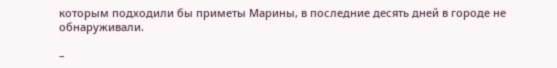которым подходили бы приметы Марины, в последние десять дней в городе не обнаруживали.

–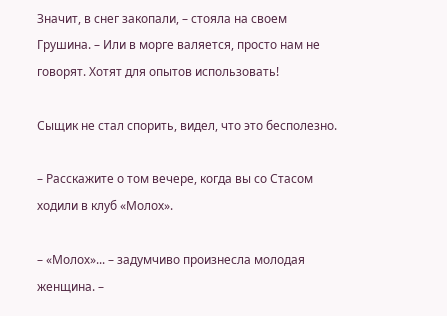Значит, в снег закопали, – стояла на своем Грушина. – Или в морге валяется, просто нам не говорят. Хотят для опытов использовать!

Сыщик не стал спорить, видел, что это бесполезно.

– Расскажите о том вечере, когда вы со Стасом ходили в клуб «Молох».

– «Молох»... – задумчиво произнесла молодая женщина. –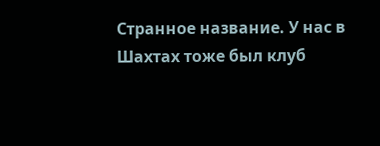Странное название. У нас в Шахтах тоже был клуб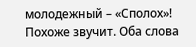молодежный – «Сполох»! Похоже звучит. Оба слова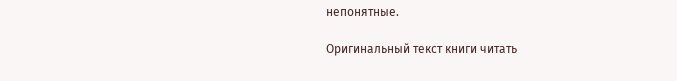непонятные.

Оригинальный текст книги читать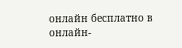онлайн бесплатно в онлайн-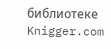библиотеке Knigger.com